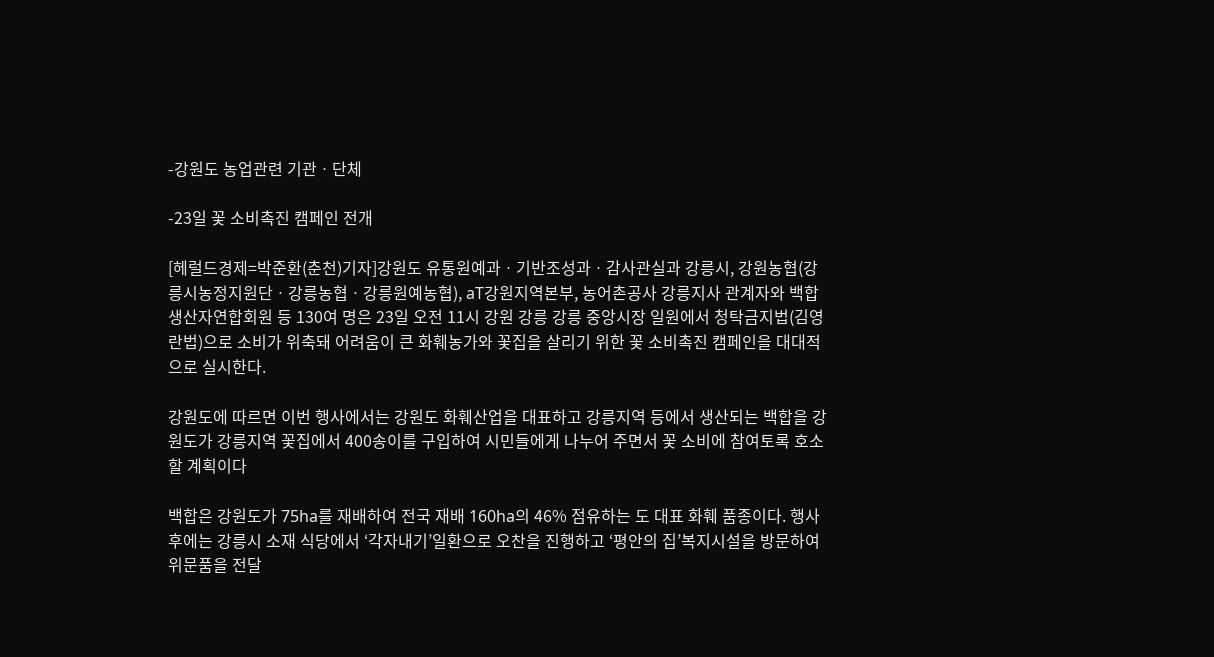-강원도 농업관련 기관ㆍ단체

-23일 꽃 소비촉진 캠페인 전개

[헤럴드경제=박준환(춘천)기자]강원도 유통원예과ㆍ기반조성과ㆍ감사관실과 강릉시, 강원농협(강릉시농정지원단ㆍ강릉농협ㆍ강릉원예농협), aT강원지역본부, 농어촌공사 강릉지사 관계자와 백합생산자연합회원 등 130여 명은 23일 오전 11시 강원 강릉 강릉 중앙시장 일원에서 청탁금지법(김영란법)으로 소비가 위축돼 어려움이 큰 화훼농가와 꽃집을 살리기 위한 꽃 소비촉진 캠페인을 대대적으로 실시한다.

강원도에 따르면 이번 행사에서는 강원도 화훼산업을 대표하고 강릉지역 등에서 생산되는 백합을 강원도가 강릉지역 꽃집에서 400송이를 구입하여 시민들에게 나누어 주면서 꽃 소비에 참여토록 호소할 계획이다

백합은 강원도가 75ha를 재배하여 전국 재배 160ha의 46% 점유하는 도 대표 화훼 품종이다. 행사 후에는 강릉시 소재 식당에서 ‘각자내기’일환으로 오찬을 진행하고 ‘평안의 집’복지시설을 방문하여 위문품을 전달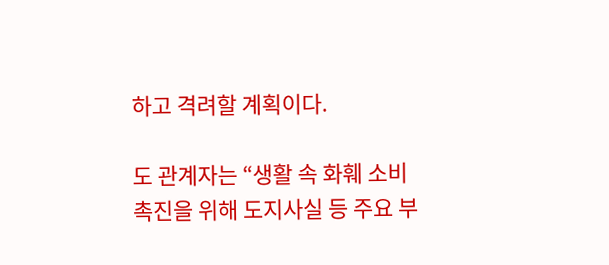하고 격려할 계획이다.

도 관계자는 “생활 속 화훼 소비촉진을 위해 도지사실 등 주요 부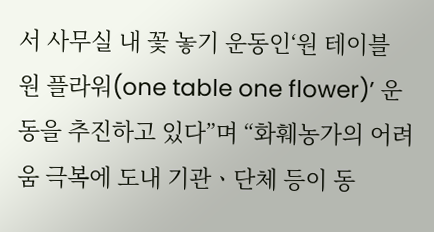서 사무실 내 꽃 놓기 운동인‘원 테이블 원 플라워(one table one flower)’ 운동을 추진하고 있다”며 “화훼농가의 어려움 극복에 도내 기관ㆍ단체 등이 동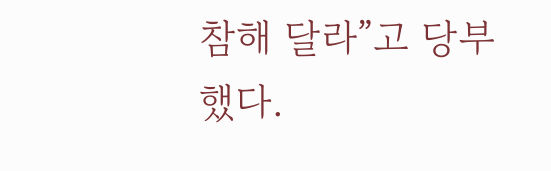참해 달라”고 당부했다.